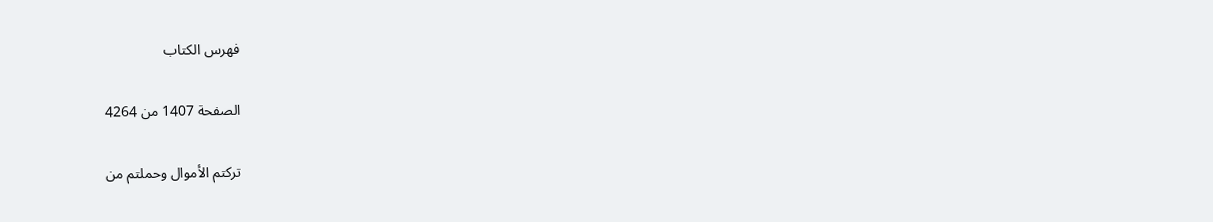فهرس الكتاب

الصفحة 1407 من 4264

تركتم الأموال وحملتم من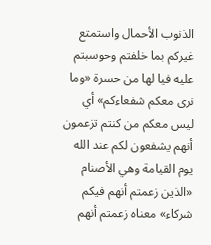الذنوب الأحمال واستمتع غيركم بما خلفتم وحوسبتم عليه فيا لها من حسرة «وما نرى معكم شفعاءكم» أي ليس معكم من كنتم تزعمون أنهم يشفعون لكم عند الله يوم القيامة وهي الأصنام «الذين زعمتم أنهم فيكم شركاء» معناه زعمتم أنهم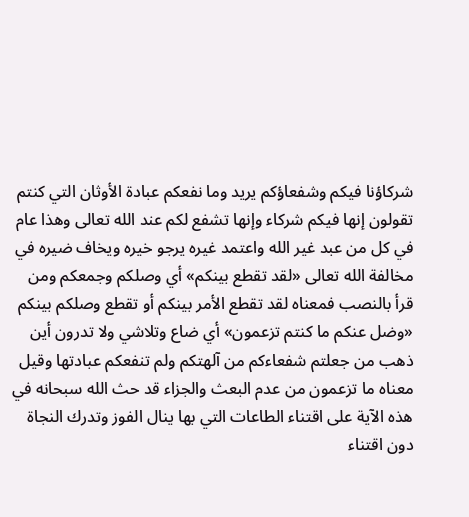شركاؤنا فيكم وشفعاؤكم يريد وما نفعكم عبادة الأوثان التي كنتم تقولون إنها فيكم شركاء وإنها تشفع لكم عند الله تعالى وهذا عام في كل من عبد غير الله واعتمد غيره يرجو خيره ويخاف ضيره في مخالفة الله تعالى «لقد تقطع بينكم» أي وصلكم وجمعكم ومن قرأ بالنصب فمعناه لقد تقطع الأمر بينكم أو تقطع وصلكم بينكم «وضل عنكم ما كنتم تزعمون» أي ضاع وتلاشي ولا تدرون أين ذهب من جعلتم شفعاءكم من آلهتكم ولم تنفعكم عبادتها وقيل معناه ما تزعمون من عدم البعث والجزاء قد حث الله سبحانه في هذه الآية على اقتناء الطاعات التي بها ينال الفوز وتدرك النجاة دون اقتناء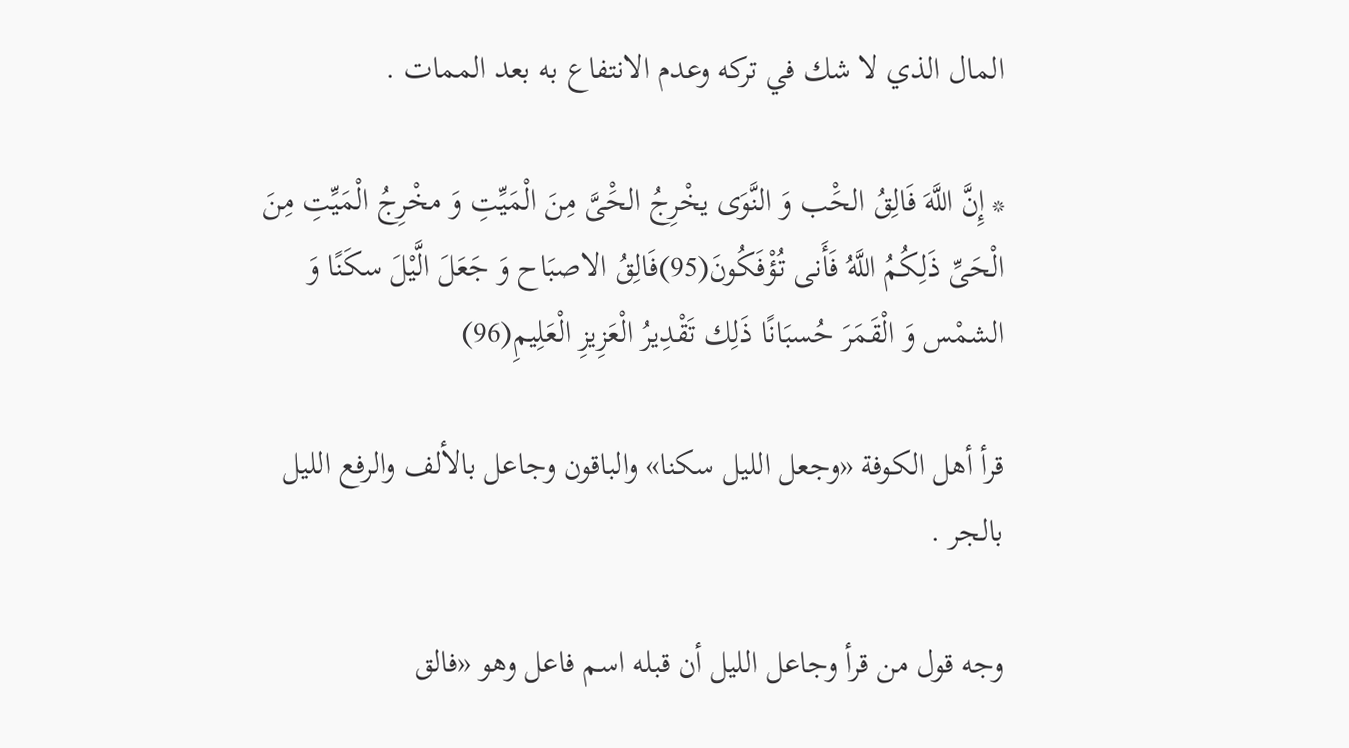المال الذي لا شك في تركه وعدم الانتفاع به بعد الممات .

* إِنَّ اللَّهَ فَالِقُ الحَْب وَ النَّوَى يخْرِجُ الحَْىَّ مِنَ الْمَيِّتِ وَ مخْرِجُ الْمَيِّتِ مِنَ الْحَىِّ ذَلِكُمُ اللَّهُ فَأَنى تُؤْفَكُونَ(95)فَالِقُ الاصبَاح وَ جَعَلَ الَّيْلَ سكَنًا وَ الشمْس وَ الْقَمَرَ حُسبَانًا ذَلِك تَقْدِيرُ الْعَزِيزِ الْعَلِيمِ(96)

قرأ أهل الكوفة «وجعل الليل سكنا» والباقون وجاعل بالألف والرفع الليل بالجر .

وجه قول من قرأ وجاعل الليل أن قبله اسم فاعل وهو «فالق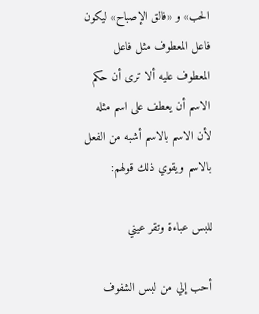الحب» و «فالق الإصباح» ليكون فاعل المعطوف مثل فاعل المعطوف عليه ألا ترى أن حكم الاسم أن يعطف على اسم مثله لأن الاسم بالاسم أشبه من الفعل بالاسم ويقوي ذلك قولهم:

للبس عباءة وتقر عيني

أحب إلي من لبس الشفوف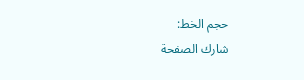حجم الخط:
شارك الصفحة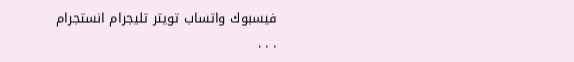فيسبوك واتساب تويتر تليجرام انستجرام
. . .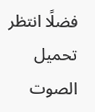فضلًا انتظر تحميل الصوت